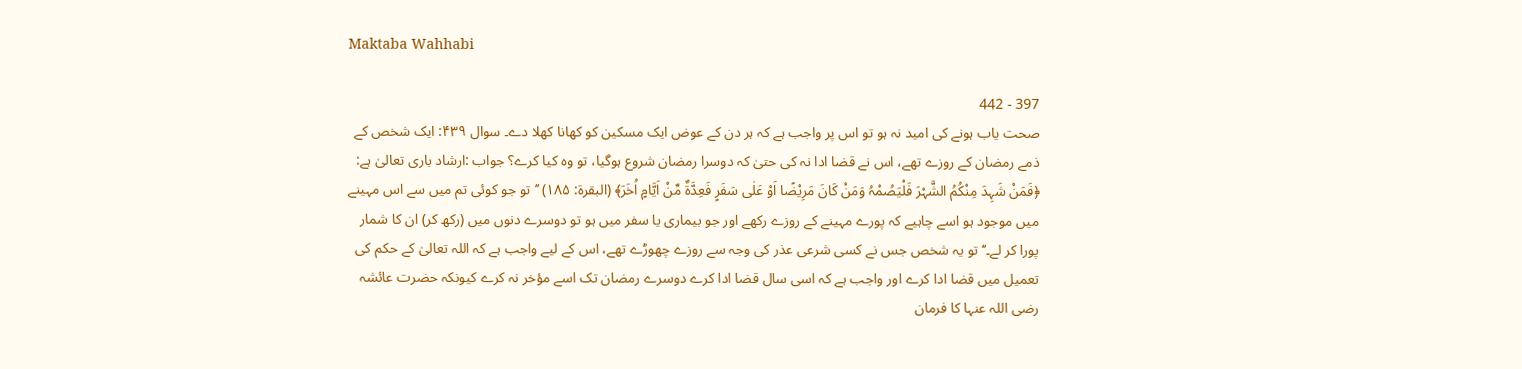Maktaba Wahhabi

397 - 442
صحت یاب ہونے کی امید نہ ہو تو اس پر واجب ہے کہ ہر دن کے عوض ایک مسکین کو کھانا کھلا دے۔ سوال ۴۳۹: ایک شخص کے ذمے رمضان کے روزے تھے، اس نے قضا ادا نہ کی حتیٰ کہ دوسرا رمضان شروع ہوگیا، تو وہ کیا کرے؟ جواب :ارشاد باری تعالیٰ ہے: ﴿فَمَنْ شَہِدَ مِنْکُمُ الشَّہْرَ فَلْیَصُمْہُ وَمَنْ کَانَ مَرِیْضًا اَوْ عَلٰی سَفَرٍ فَعِدَّۃٌ مِّنْ اَیَّامٍ اُخَرَ﴾ (البقرۃ: ۱۸۵) ’’تو جو کوئی تم میں سے اس مہینے میں موجود ہو اسے چاہیے کہ پورے مہینے کے روزے رکھے اور جو بیماری یا سفر میں ہو تو دوسرے دنوں میں (رکھ کر) ان کا شمار پورا کر لے۔‘‘ تو یہ شخص جس نے کسی شرعی عذر کی وجہ سے روزے چھوڑے تھے، اس کے لیے واجب ہے کہ اللہ تعالیٰ کے حکم کی تعمیل میں قضا ادا کرے اور واجب ہے کہ اسی سال قضا ادا کرے دوسرے رمضان تک اسے مؤخر نہ کرے کیونکہ حضرت عائشہ رضی اللہ عنہا کا فرمان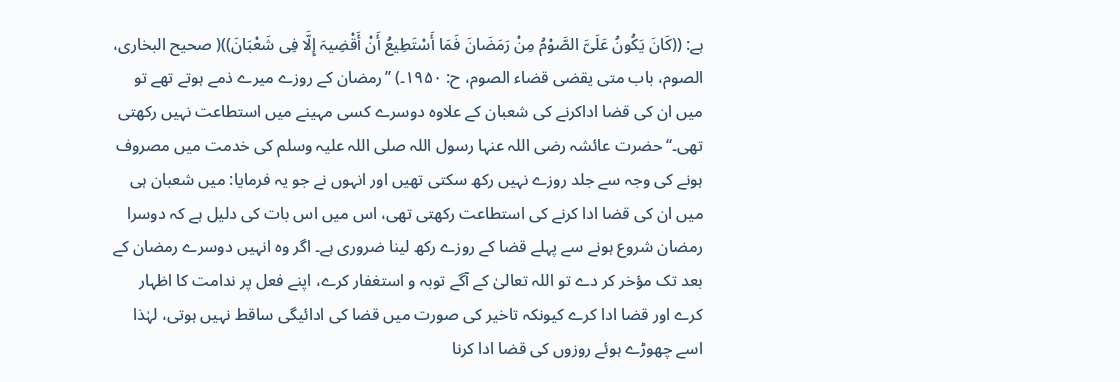ہے: ((کَانَ یَکُونُ عَلَیَّ الصَّوْمُ مِنْ رَمَضَانَ فَمَا أَسْتَطِیعُ أَنْ أَقْضِیہَ إِلَّا فِی شَعْبَانَ))( صحیح البخاری، الصوم، باب متی یقضی قضاء الصوم، ح: ۱۹۵۰۔) ’’رمضان کے روزے میرے ذمے ہوتے تھے تو میں ان کی قضا اداکرنے کی شعبان کے علاوہ دوسرے کسی مہینے میں استطاعت نہیں رکھتی تھی۔‘‘ حضرت عائشہ رضی اللہ عنہا رسول اللہ صلی اللہ علیہ وسلم کی خدمت میں مصروف ہونے کی وجہ سے جلد روزے نہیں رکھ سکتی تھیں اور انہوں نے جو یہ فرمایا: میں شعبان ہی میں ان کی قضا ادا کرنے کی استطاعت رکھتی تھی، اس میں اس بات کی دلیل ہے کہ دوسرا رمضان شروع ہونے سے پہلے قضا کے روزے رکھ لینا ضروری ہے۔ اگر وہ انہیں دوسرے رمضان کے بعد تک مؤخر کر دے تو اللہ تعالیٰ کے آگے توبہ و استغفار کرے، اپنے فعل پر ندامت کا اظہار کرے اور قضا ادا کرے کیونکہ تاخیر کی صورت میں قضا کی ادائیگی ساقط نہیں ہوتی، لہٰذا اسے چھوڑے ہوئے روزوں کی قضا ادا کرنا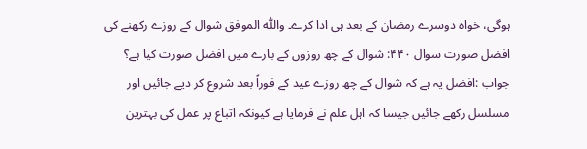ہوگی، خواہ دوسرے رمضان کے بعد ہی ادا کرے۔ واللّٰہ الموفق شوال کے روزے رکھنے کی افضل صورت سوال ۴۴۰: شوال کے چھ روزوں کے بارے میں افضل صورت کیا ہے؟ جواب :افضل یہ ہے کہ شوال کے چھ روزے عید کے فوراً بعد شروع کر دیے جائیں اور مسلسل رکھے جائیں جیسا کہ اہل علم نے فرمایا ہے کیونکہ اتباع پر عمل کی بہترین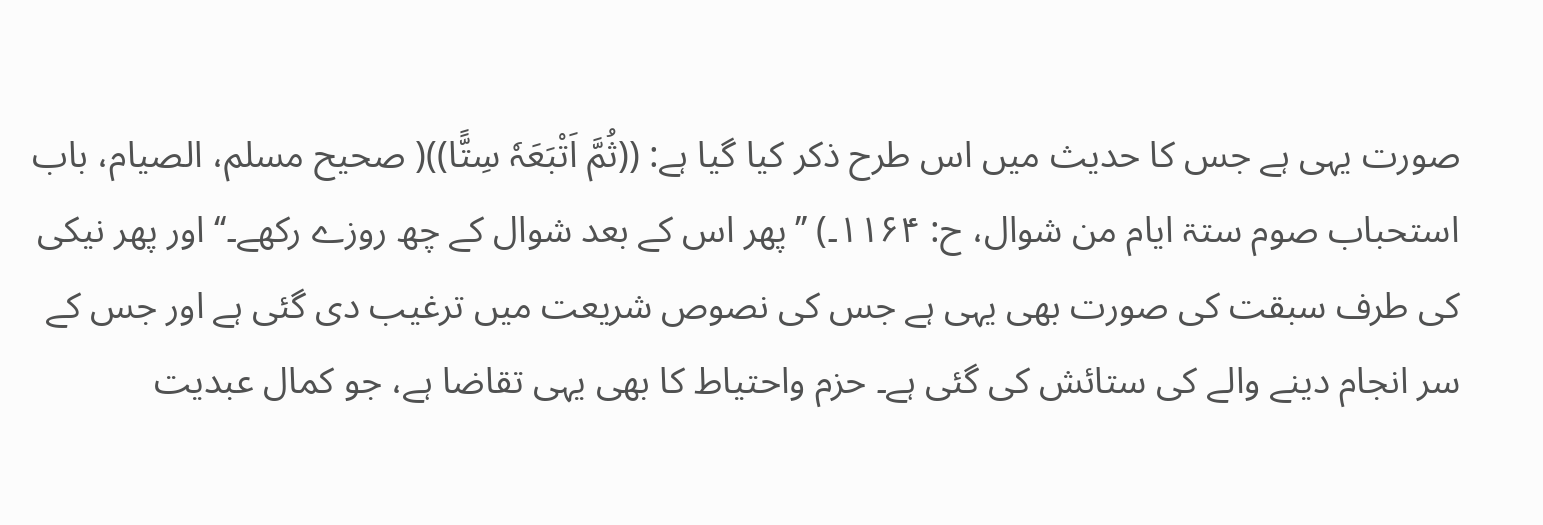صورت یہی ہے جس کا حدیث میں اس طرح ذکر کیا گیا ہے: ((ثُمَّ اَتْبَعَہٗ سِتًّا))( صحیح مسلم، الصیام، باب استحباب صوم ستۃ ایام من شوال، ح: ۱۱۶۴۔) ’’پھر اس کے بعد شوال کے چھ روزے رکھے۔‘‘ اور پھر نیکی کی طرف سبقت کی صورت بھی یہی ہے جس کی نصوص شریعت میں ترغیب دی گئی ہے اور جس کے سر انجام دینے والے کی ستائش کی گئی ہے۔ حزم واحتیاط کا بھی یہی تقاضا ہے، جو کمال عبدیت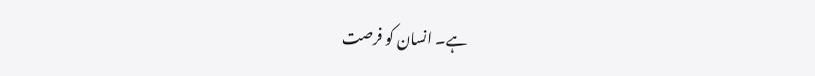ہے۔ انسان کو فرصت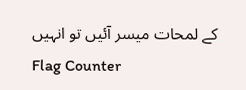کے لمحات میسر آئیں تو انہیں
Flag Counter